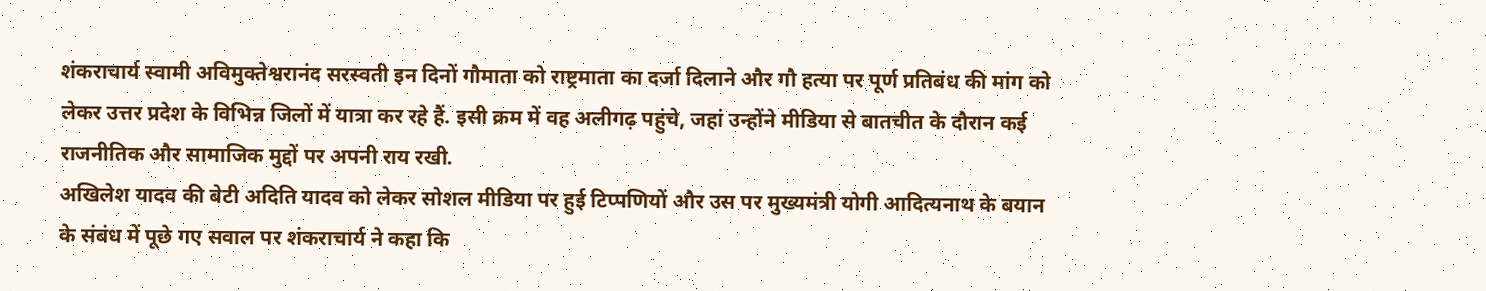शंकराचार्य स्वामी अविमुक्तेश्वरानंद सरस्वती इन दिनों गौमाता को राष्ट्रमाता का दर्जा दिलाने और गौ हत्या पर पूर्ण प्रतिबंध की मांग को लेकर उत्तर प्रदेश के विभिन्न जिलों में यात्रा कर रहे हैं. इसी क्रम में वह अलीगढ़ पहुंचे, जहां उन्होंने मीडिया से बातचीत के दौरान कई राजनीतिक और सामाजिक मुद्दों पर अपनी राय रखी.
अखिलेश यादव की बेटी अदिति यादव को लेकर सोशल मीडिया पर हुई टिप्पणियों और उस पर मुख्यमंत्री योगी आदित्यनाथ के बयान के संबंध में पूछे गए सवाल पर शंकराचार्य ने कहा कि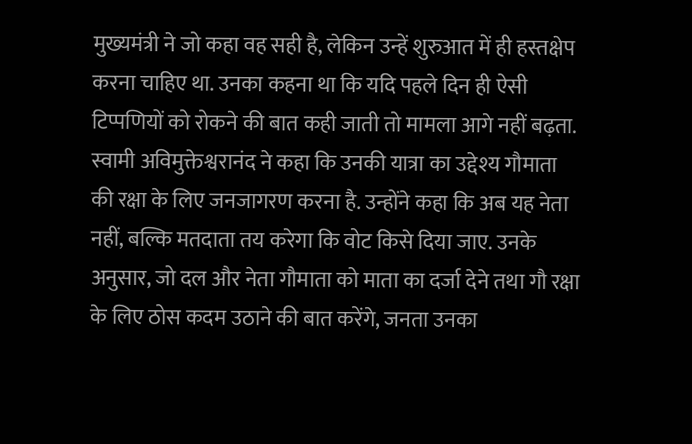मुख्यमंत्री ने जो कहा वह सही है, लेकिन उन्हें शुरुआत में ही हस्तक्षेप करना चाहिए था. उनका कहना था कि यदि पहले दिन ही ऐसी टिप्पणियों को रोकने की बात कही जाती तो मामला आगे नहीं बढ़ता.
स्वामी अविमुक्तेश्वरानंद ने कहा कि उनकी यात्रा का उद्देश्य गौमाता की रक्षा के लिए जनजागरण करना है. उन्होंने कहा कि अब यह नेता नहीं, बल्कि मतदाता तय करेगा कि वोट किसे दिया जाए. उनके अनुसार, जो दल और नेता गौमाता को माता का दर्जा देने तथा गौ रक्षा के लिए ठोस कदम उठाने की बात करेंगे, जनता उनका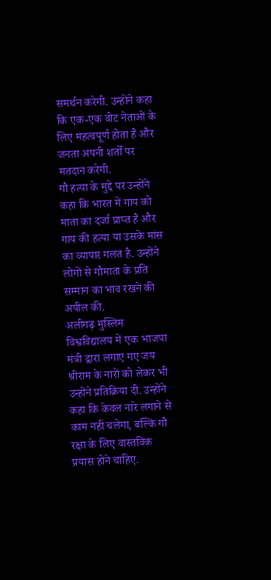समर्थन करेगी. उन्होंने कहा कि एक-एक वोट नेताओं के लिए महत्वपूर्ण होता है और जनता अपनी शर्तों पर मतदान करेगी.
गौ हत्या के मुद्दे पर उन्होंने कहा कि भारत में गाय को माता का दर्जा प्राप्त है और गाय की हत्या या उसके मांस का व्यापार गलत है. उन्होंने लोगों से गौमाता के प्रति सम्मान का भाव रखने की अपील की.
अलीगढ़ मुस्लिम विश्वविद्यालय में एक भाजपा मंत्री द्वारा लगाए गए जय श्रीराम के नारों को लेकर भी उन्होंने प्रतिक्रिया दी. उन्होंने कहा कि केवल नारे लगाने से काम नहीं चलेगा, बल्कि गौ रक्षा के लिए वास्तविक प्रयास होने चाहिए.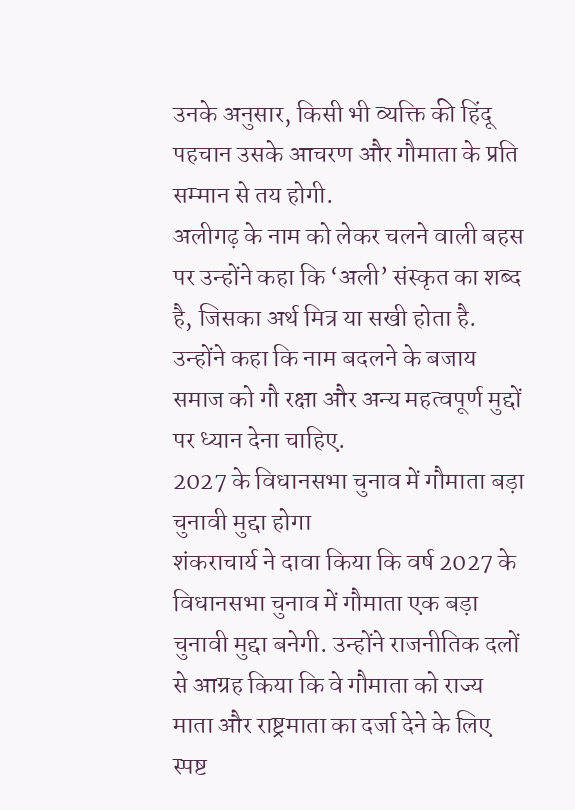उनके अनुसार, किसी भी व्यक्ति की हिंदू पहचान उसके आचरण और गौमाता के प्रति सम्मान से तय होगी.
अलीगढ़ के नाम को लेकर चलने वाली बहस पर उन्होंने कहा कि ‘अली’ संस्कृत का शब्द है, जिसका अर्थ मित्र या सखी होता है. उन्होंने कहा कि नाम बदलने के बजाय समाज को गौ रक्षा और अन्य महत्वपूर्ण मुद्दों पर ध्यान देना चाहिए.
2027 के विधानसभा चुनाव में गौमाता बड़ा चुनावी मुद्दा होगा
शंकराचार्य ने दावा किया कि वर्ष 2027 के विधानसभा चुनाव में गौमाता एक बड़ा चुनावी मुद्दा बनेगी. उन्होंने राजनीतिक दलों से आग्रह किया कि वे गौमाता को राज्य माता और राष्ट्रमाता का दर्जा देने के लिए स्पष्ट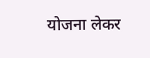योजना लेकर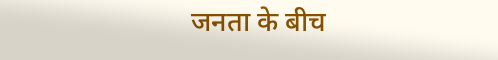जनता के बीच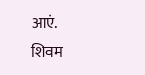आएं.
शिवम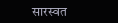सारस्वत